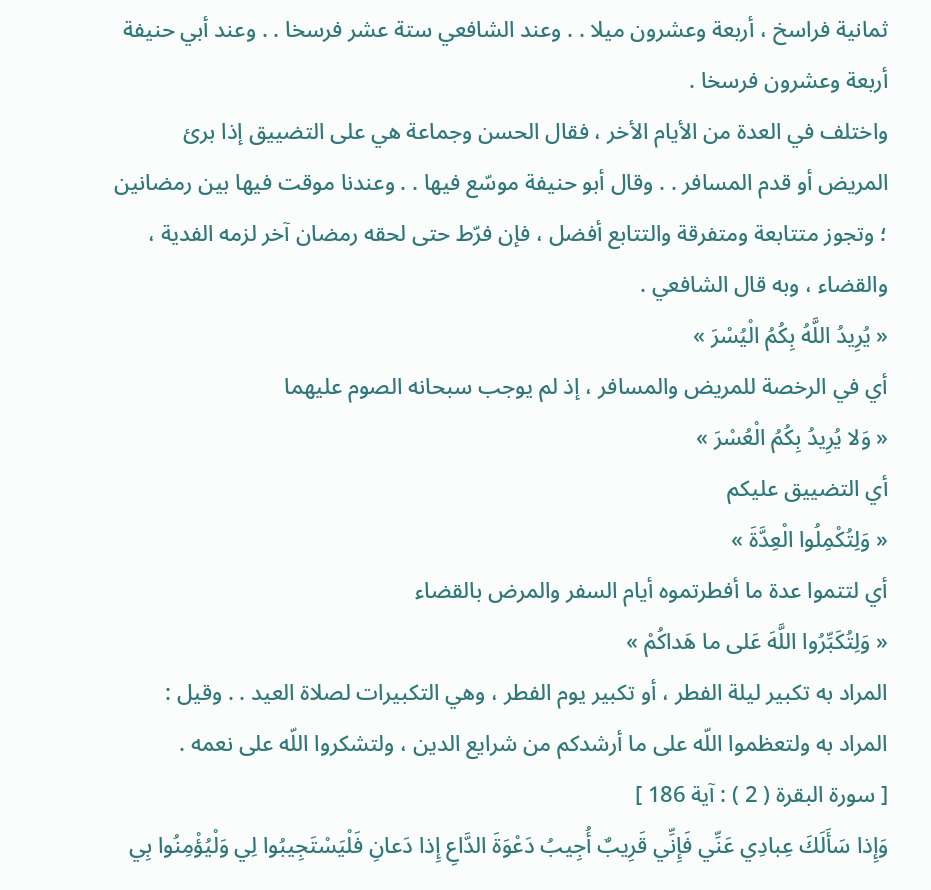ثمانية فراسخ ، أربعة وعشرون ميلا . . وعند الشافعي ستة عشر فرسخا . . وعند أبي حنيفة أربعة وعشرون فرسخا .
واختلف في العدة من الأيام الأخر ، فقال الحسن وجماعة هي على التضييق إذا برئ المريض أو قدم المسافر . . وقال أبو حنيفة موسّع فيها . . وعندنا موقت فيها بين رمضانين ؛ وتجوز متتابعة ومتفرقة والتتابع أفضل ، فإن فرّط حتى لحقه رمضان آخر لزمه الفدية ، والقضاء ، وبه قال الشافعي .
« يُرِيدُ اللَّهُ بِكُمُ الْيُسْرَ »
أي في الرخصة للمريض والمسافر ، إذ لم يوجب سبحانه الصوم عليهما
« وَلا يُرِيدُ بِكُمُ الْعُسْرَ »
أي التضييق عليكم
« وَلِتُكْمِلُوا الْعِدَّةَ »
أي لتتموا عدة ما أفطرتموه أيام السفر والمرض بالقضاء
« وَلِتُكَبِّرُوا اللَّهَ عَلى ما هَداكُمْ »
المراد به تكبير ليلة الفطر ، أو تكبير يوم الفطر ، وهي التكبيرات لصلاة العيد . . وقيل : المراد به ولتعظموا اللّه على ما أرشدكم من شرايع الدين ، ولتشكروا اللّه على نعمه .
[ سورة البقرة ( 2 ) : آية 186 ]
وَإِذا سَأَلَكَ عِبادِي عَنِّي فَإِنِّي قَرِيبٌ أُجِيبُ دَعْوَةَ الدَّاعِ إِذا دَعانِ فَلْيَسْتَجِيبُوا لِي وَلْيُؤْمِنُوا بِي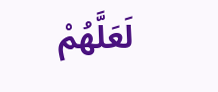لَعَلَّهُمْ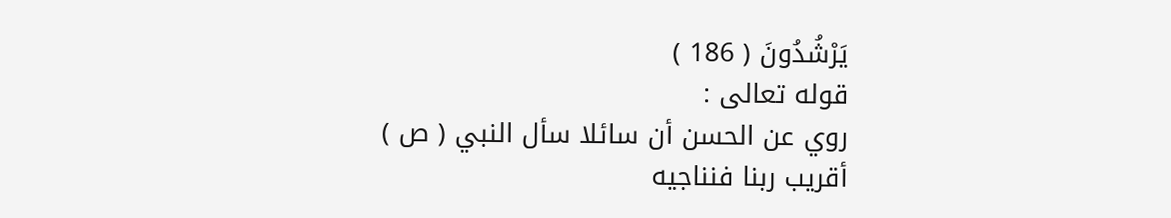يَرْشُدُونَ ( 186 )
قوله تعالى :
روي عن الحسن أن سائلا سأل النبي ( ص ) أقريب ربنا فنناجيه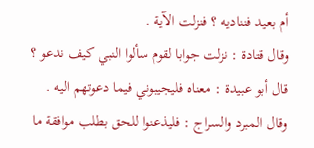أم بعيد فنناديه ؟ فنزلت الآية .
وقال قتادة : نزلت جوابا لقوم سألوا النبي كيف ندعو ؟
قال أبو عبيدة : معناه فليجيبوني فيما دعوتهم اليه .
وقال المبرد والسراج : فليذعنوا للحق بطلب موافقة ما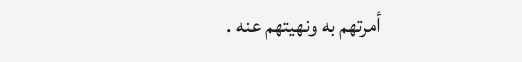أمرتهم به ونهيتهم عنه .